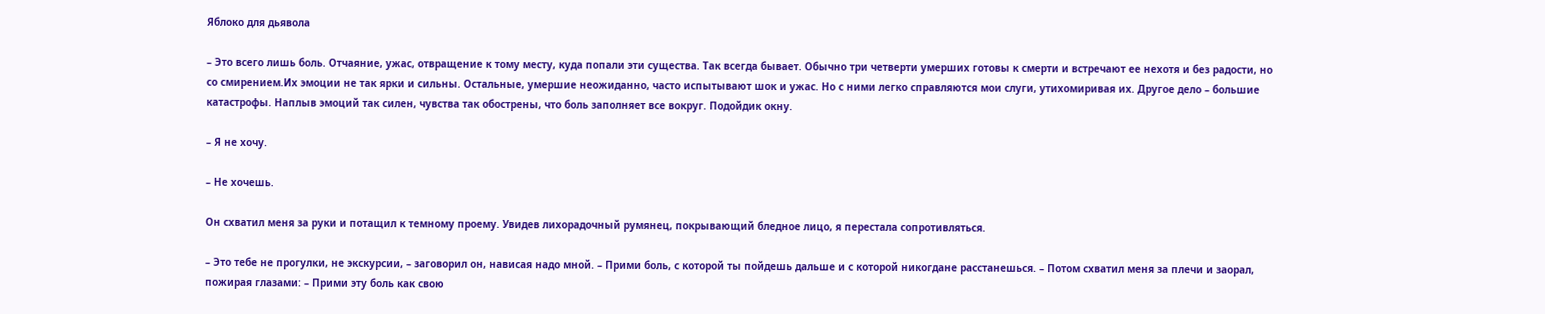Яблоко для дьявола

– Это всего лишь боль. Отчаяние, ужас, отвращение к тому месту, куда попали эти существа. Так всегда бывает. Обычно три четверти умерших готовы к смерти и встречают ее нехотя и без радости, но со смирением.Их эмоции не так ярки и сильны. Остальные, умершие неожиданно, часто испытывают шок и ужас. Но с ними легко справляются мои слуги, утихомиривая их. Другое дело – большие катастрофы. Наплыв эмоций так силен, чувства так обострены, что боль заполняет все вокруг. Подойдик окну.

– Я не хочу.

– Не хочешь.

Он схватил меня за руки и потащил к темному проему. Увидев лихорадочный румянец, покрывающий бледное лицо, я перестала сопротивляться.

– Это тебе не прогулки, не экскурсии, – заговорил он, нависая надо мной. – Прими боль, с которой ты пойдешь дальше и с которой никогдане расстанешься. – Потом схватил меня за плечи и заорал, пожирая глазами: – Прими эту боль как свою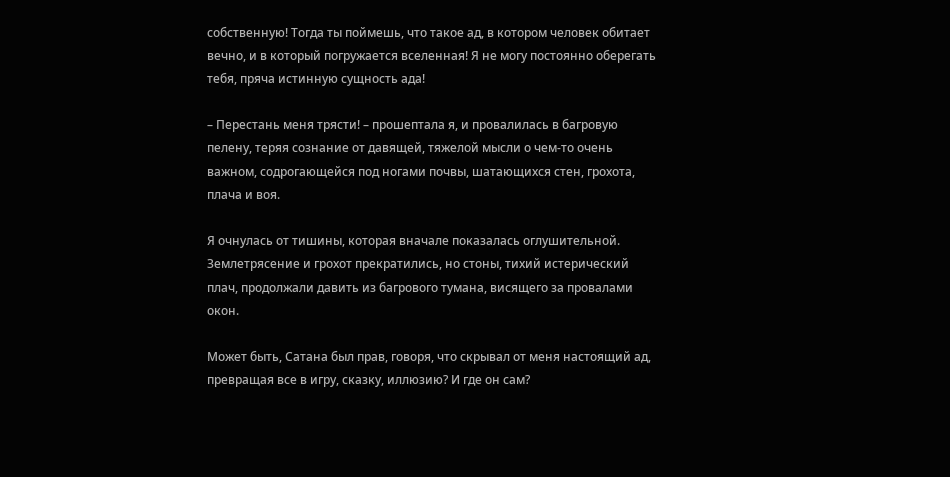собственную! Тогда ты поймешь, что такое ад, в котором человек обитает вечно, и в который погружается вселенная! Я не могу постоянно оберегать тебя, пряча истинную сущность ада!

– Перестань меня трясти! – прошептала я, и провалилась в багровую пелену, теряя сознание от давящей, тяжелой мысли о чем-то очень важном, содрогающейся под ногами почвы, шатающихся стен, грохота, плача и воя.

Я очнулась от тишины, которая вначале показалась оглушительной. Землетрясение и грохот прекратились, но стоны, тихий истерический плач, продолжали давить из багрового тумана, висящего за провалами окон.

Может быть, Сатана был прав, говоря, что скрывал от меня настоящий ад, превращая все в игру, сказку, иллюзию? И где он сам?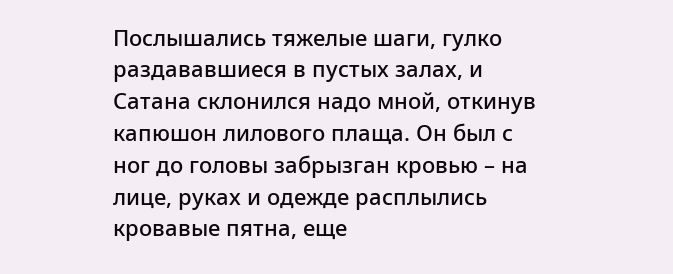Послышались тяжелые шаги, гулко раздававшиеся в пустых залах, и Сатана склонился надо мной, откинув капюшон лилового плаща. Он был с ног до головы забрызган кровью – на лице, руках и одежде расплылись кровавые пятна, еще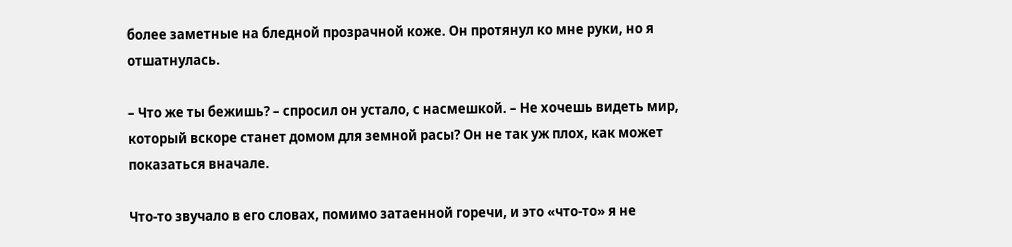более заметные на бледной прозрачной коже. Он протянул ко мне руки, но я отшатнулась.

– Что же ты бежишь? – спросил он устало, с насмешкой. – Не хочешь видеть мир, который вскоре станет домом для земной расы? Он не так уж плох, как может показаться вначале.

Что-то звучало в его словах, помимо затаенной горечи, и это «что-то» я не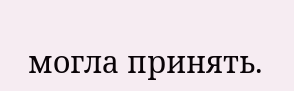могла принять.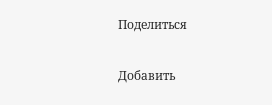Поделиться

Добавить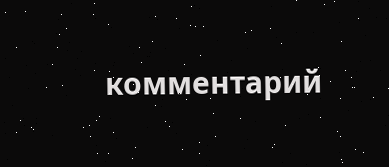комментарий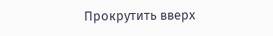Прокрутить вверх